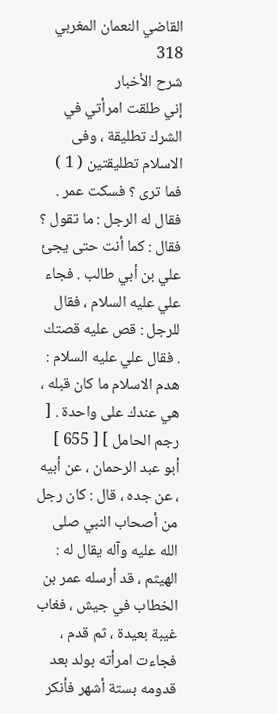القاضي النعمان المغربي
318
شرح الأخبار
إني طلقت امرأتي في الشرك تطليقة ، وفى الاسلام تطليقتين ( 1 ) فما ترى ؟ فسكت عمر . فقال له الرجل : ما تقول ؟ فقال : كما أنت حتى يجئ علي بن أبي طالب . فجاء علي عليه السلام ، فقال للرجل : قص عليه قصتك . فقال علي عليه السلام : هدم الاسلام ما كان قبله ، هي عندك على واحدة . [ رجم الحامل ] [ 655 ] أبو عبد الرحمان ، عن أبيه ، عن جده ، قال : كان رجل من أصحاب النبي صلى الله عليه وآله يقال له : الهيثم ، قد أرسله عمر بن الخطاب في جيش ، فغاب غيبة بعيدة ، ثم قدم ، فجاءت امرأته بولد بعد قدومه بستة أشهر فأنكر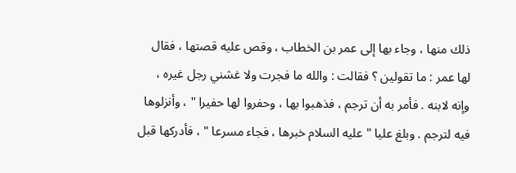ذلك منها ، وجاء بها إلى عمر بن الخطاب ، وقص عليه قصتها ، فقال لها عمر : ما تقولين ؟ فقالت : والله ما فجرت ولا غشني رجل غيره ، وإنه لابنه . فأمر به أن ترجم ، فذهبوا بها ، وحفروا لها حفيرا " ، وأنزلوها فيه لترجم . وبلغ عليا " عليه السلام خبرها ، فجاء مسرعا " ، فأدركها قبل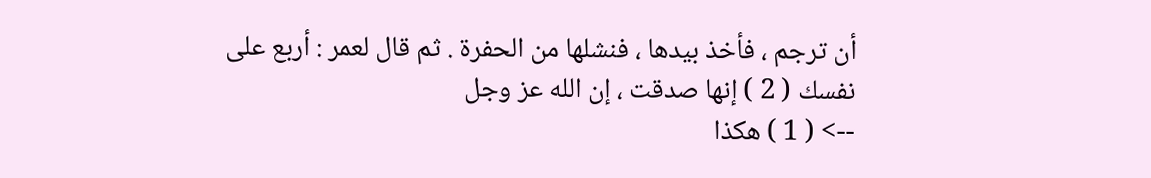أن ترجم ، فأخذ بيدها ، فنشلها من الحفرة . ثم قال لعمر : أربع على نفسك ( 2 ) إنها صدقت ، إن الله عز وجل
--> ( 1 ) هكذا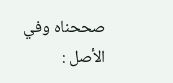صححناه وفي الأصل :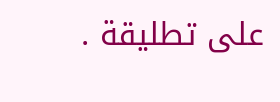على تطليقة .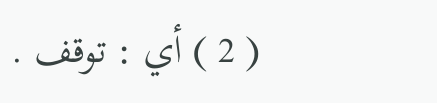( 2 ) أي : توقف .